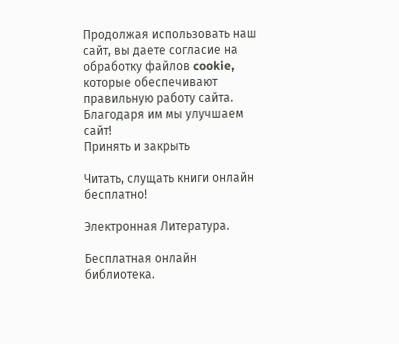Продолжая использовать наш сайт, вы даете согласие на обработку файлов cookie, которые обеспечивают правильную работу сайта. Благодаря им мы улучшаем сайт!
Принять и закрыть

Читать, слущать книги онлайн бесплатно!

Электронная Литература.

Бесплатная онлайн библиотека.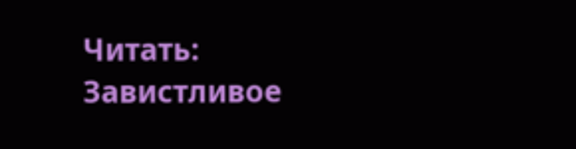Читать: Завистливое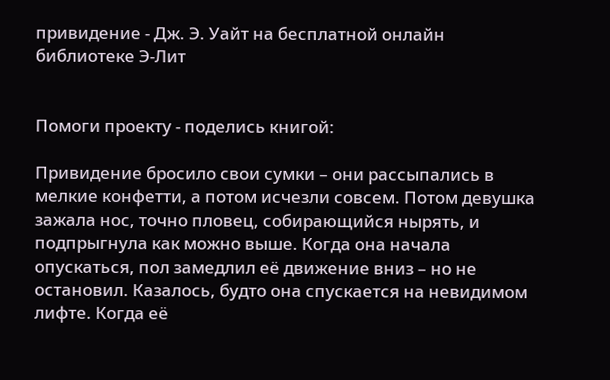привидение - Дж. Э. Уайт на бесплатной онлайн библиотеке Э-Лит


Помоги проекту - поделись книгой:

Привидение бросило свои сумки – они рассыпались в мелкие конфетти, а потом исчезли совсем. Потом девушка зажала нос, точно пловец, собирающийся нырять, и подпрыгнула как можно выше. Когда она начала опускаться, пол замедлил её движение вниз – но не остановил. Казалось, будто она спускается на невидимом лифте. Когда её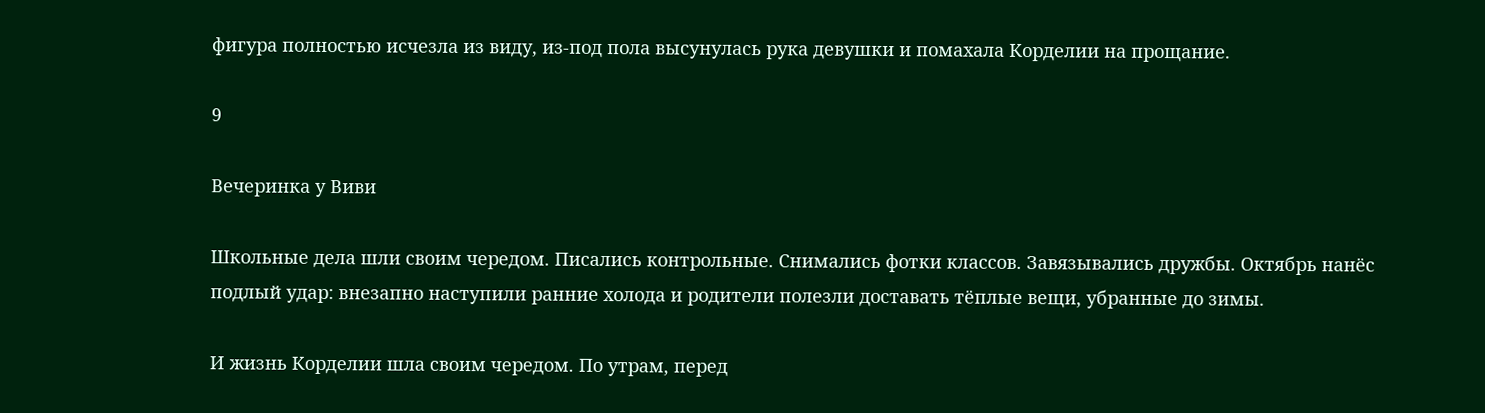фигура полностью исчезла из виду, из-под пола высунулась рука девушки и помахала Корделии на прощание.

9

Вечеринка у Виви

Школьные дела шли своим чередом. Писались контрольные. Снимались фотки классов. Завязывались дружбы. Октябрь нанёс подлый удар: внезапно наступили ранние холода и родители полезли доставать тёплые вещи, убранные до зимы.

И жизнь Корделии шла своим чередом. По утрам, перед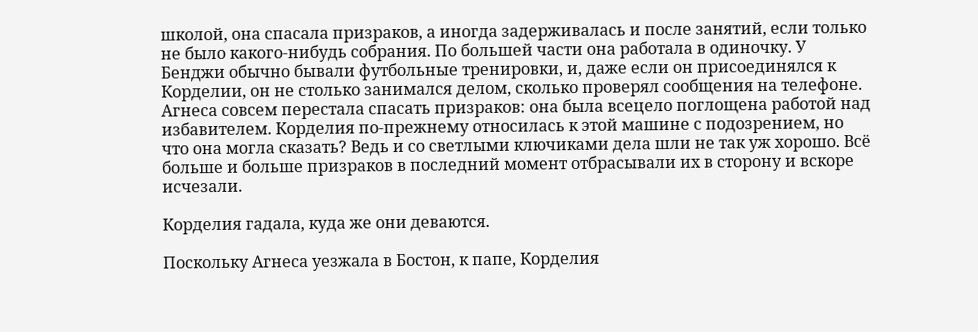школой, она спасала призраков, а иногда задерживалась и после занятий, если только не было какого-нибудь собрания. По большей части она работала в одиночку. У Бенджи обычно бывали футбольные тренировки, и, даже если он присоединялся к Корделии, он не столько занимался делом, сколько проверял сообщения на телефоне. Агнеса совсем перестала спасать призраков: она была всецело поглощена работой над избавителем. Корделия по-прежнему относилась к этой машине с подозрением, но что она могла сказать? Ведь и со светлыми ключиками дела шли не так уж хорошо. Всё больше и больше призраков в последний момент отбрасывали их в сторону и вскоре исчезали.

Корделия гадала, куда же они деваются.

Поскольку Агнеса уезжала в Бостон, к папе, Корделия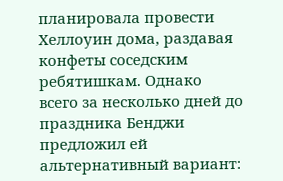планировала провести Хеллоуин дома, раздавая конфеты соседским ребятишкам. Однако всего за несколько дней до праздника Бенджи предложил ей альтернативный вариант: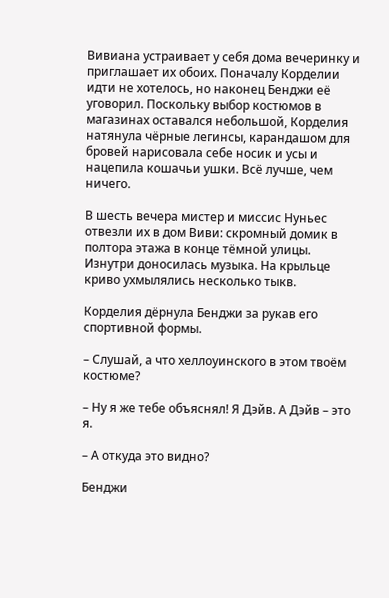Вивиана устраивает у себя дома вечеринку и приглашает их обоих. Поначалу Корделии идти не хотелось, но наконец Бенджи её уговорил. Поскольку выбор костюмов в магазинах оставался небольшой, Корделия натянула чёрные легинсы, карандашом для бровей нарисовала себе носик и усы и нацепила кошачьи ушки. Всё лучше, чем ничего.

В шесть вечера мистер и миссис Нуньес отвезли их в дом Виви: скромный домик в полтора этажа в конце тёмной улицы. Изнутри доносилась музыка. На крыльце криво ухмылялись несколько тыкв.

Корделия дёрнула Бенджи за рукав его спортивной формы.

– Слушай, а что хеллоуинского в этом твоём костюме?

– Ну я же тебе объяснял! Я Дэйв. А Дэйв – это я.

– А откуда это видно?

Бенджи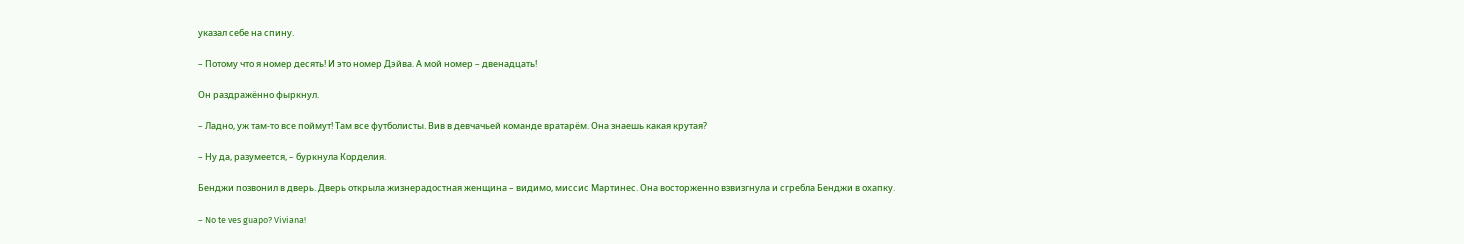указал себе на спину.

– Потому что я номер десять! И это номер Дэйва. А мой номер – двенадцать!

Он раздражённо фыркнул.

– Ладно, уж там-то все поймут! Там все футболисты. Вив в девчачьей команде вратарём. Она знаешь какая крутая?

– Ну да, разумеется, – буркнула Корделия.

Бенджи позвонил в дверь. Дверь открыла жизнерадостная женщина – видимо, миссис Мартинес. Она восторженно взвизгнула и сгребла Бенджи в охапку.

– No te ves guapo? Viviana!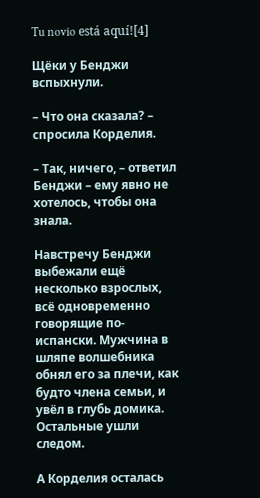Tu novio está aquí![4]

Щёки у Бенджи вспыхнули.

– Что она сказала? – спросила Корделия.

– Так, ничего, – ответил Бенджи – ему явно не хотелось, чтобы она знала.

Навстречу Бенджи выбежали ещё несколько взрослых, всё одновременно говорящие по-испански. Мужчина в шляпе волшебника обнял его за плечи, как будто члена семьи, и увёл в глубь домика. Остальные ушли следом.

А Корделия осталась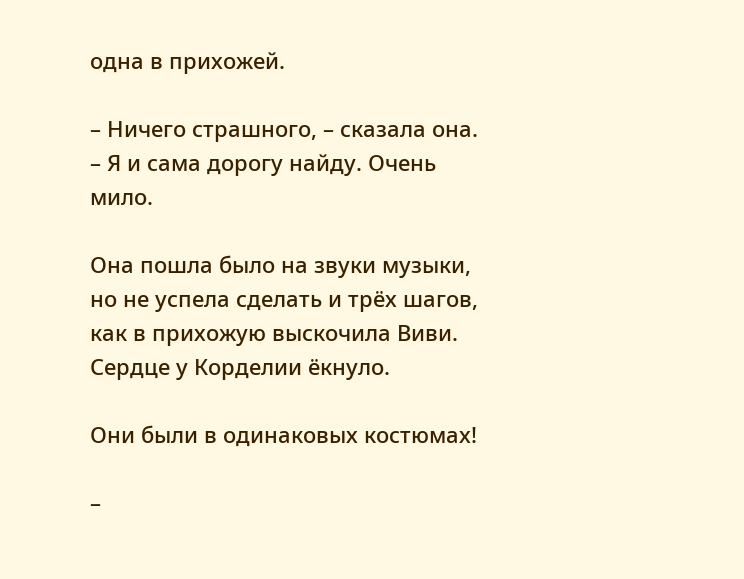одна в прихожей.

– Ничего страшного, – сказала она. – Я и сама дорогу найду. Очень мило.

Она пошла было на звуки музыки, но не успела сделать и трёх шагов, как в прихожую выскочила Виви. Сердце у Корделии ёкнуло.

Они были в одинаковых костюмах!

–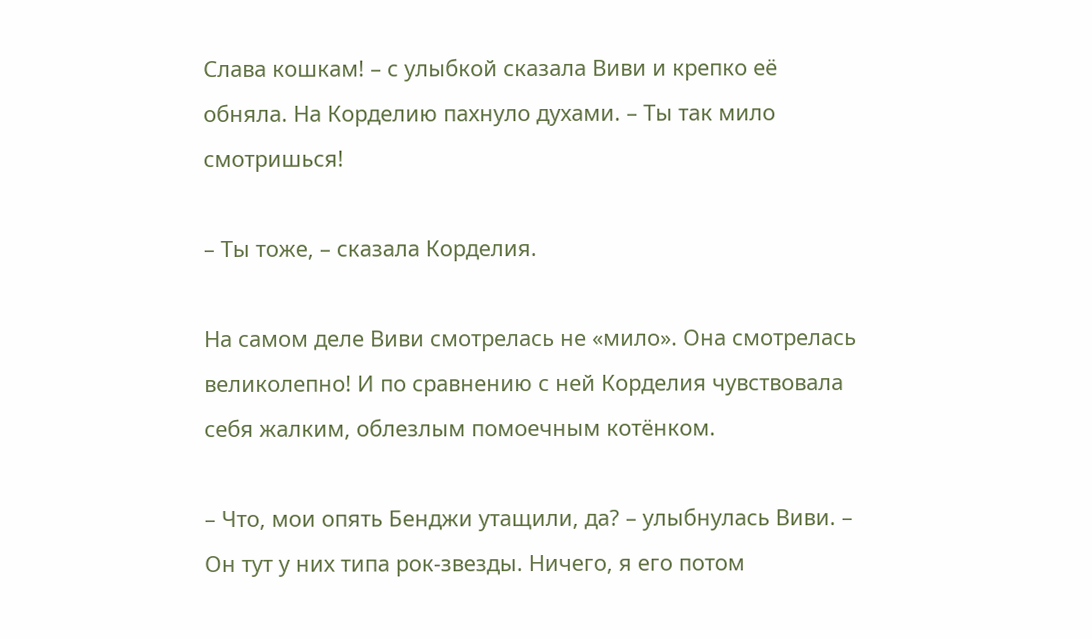Слава кошкам! – с улыбкой сказала Виви и крепко её обняла. На Корделию пахнуло духами. – Ты так мило смотришься!

– Ты тоже, – сказала Корделия.

На самом деле Виви смотрелась не «мило». Она смотрелась великолепно! И по сравнению с ней Корделия чувствовала себя жалким, облезлым помоечным котёнком.

– Что, мои опять Бенджи утащили, да? – улыбнулась Виви. – Он тут у них типа рок-звезды. Ничего, я его потом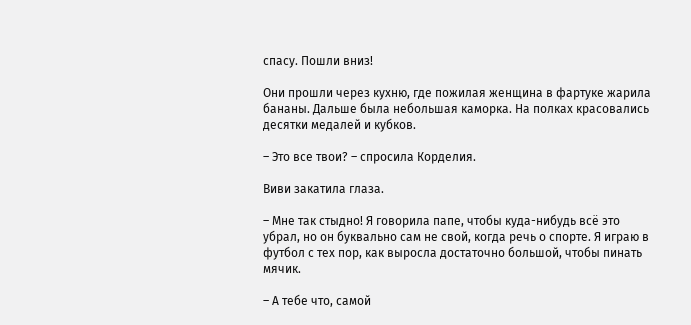спасу. Пошли вниз!

Они прошли через кухню, где пожилая женщина в фартуке жарила бананы. Дальше была небольшая каморка. На полках красовались десятки медалей и кубков.

– Это все твои? – спросила Корделия.

Виви закатила глаза.

– Мне так стыдно! Я говорила папе, чтобы куда-нибудь всё это убрал, но он буквально сам не свой, когда речь о спорте. Я играю в футбол с тех пор, как выросла достаточно большой, чтобы пинать мячик.

– А тебе что, самой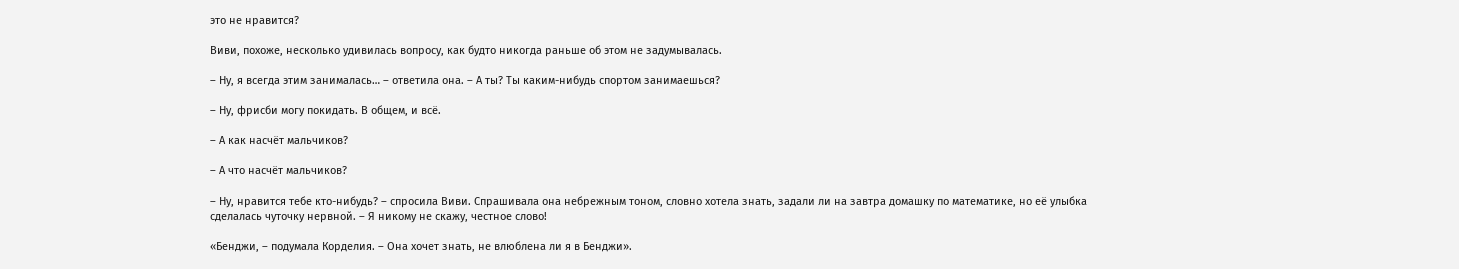это не нравится?

Виви, похоже, несколько удивилась вопросу, как будто никогда раньше об этом не задумывалась.

– Ну, я всегда этим занималась… – ответила она. – А ты? Ты каким-нибудь спортом занимаешься?

– Ну, фрисби могу покидать. В общем, и всё.

– А как насчёт мальчиков?

– А что насчёт мальчиков?

– Ну, нравится тебе кто-нибудь? – спросила Виви. Спрашивала она небрежным тоном, словно хотела знать, задали ли на завтра домашку по математике, но её улыбка сделалась чуточку нервной. – Я никому не скажу, честное слово!

«Бенджи, – подумала Корделия. – Она хочет знать, не влюблена ли я в Бенджи».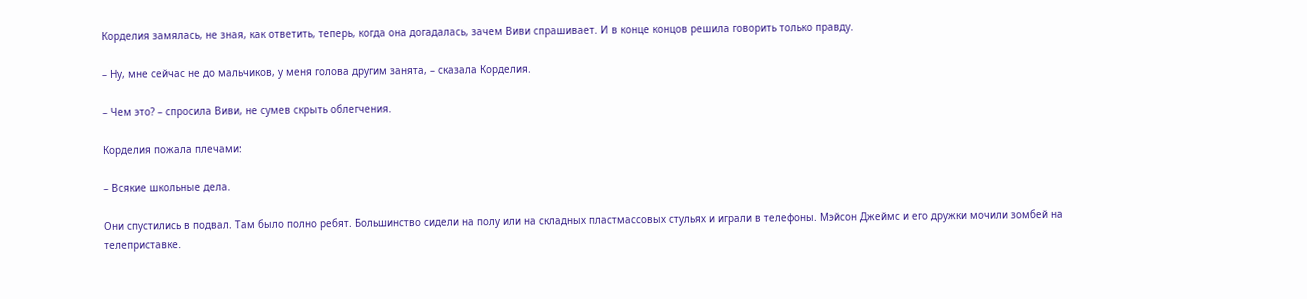Корделия замялась, не зная, как ответить, теперь, когда она догадалась, зачем Виви спрашивает. И в конце концов решила говорить только правду.

– Ну, мне сейчас не до мальчиков, у меня голова другим занята, – сказала Корделия.

– Чем это? – спросила Виви, не сумев скрыть облегчения.

Корделия пожала плечами:

– Всякие школьные дела.

Они спустились в подвал. Там было полно ребят. Большинство сидели на полу или на складных пластмассовых стульях и играли в телефоны. Мэйсон Джеймс и его дружки мочили зомбей на телеприставке.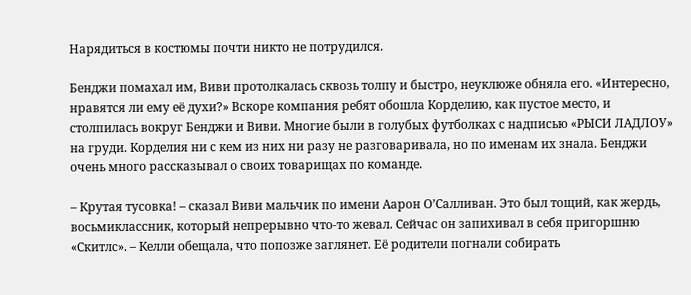Нарядиться в костюмы почти никто не потрудился.

Бенджи помахал им, Виви протолкалась сквозь толпу и быстро, неуклюже обняла его. «Интересно, нравятся ли ему её духи?» Вскоре компания ребят обошла Корделию, как пустое место, и столпилась вокруг Бенджи и Виви. Многие были в голубых футболках с надписью «РЫСИ ЛАДЛОУ» на груди. Корделия ни с кем из них ни разу не разговаривала, но по именам их знала. Бенджи очень много рассказывал о своих товарищах по команде.

– Крутая тусовка! – сказал Виви мальчик по имени Аарон О’Салливан. Это был тощий, как жердь, восьмиклассник, который непрерывно что-то жевал. Сейчас он запихивал в себя пригоршню «Скитлс». – Келли обещала, что попозже заглянет. Её родители погнали собирать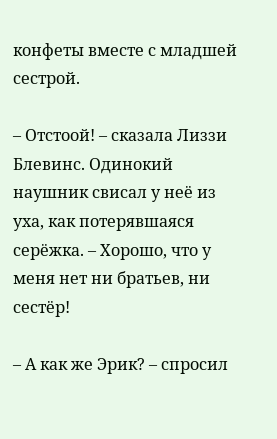конфеты вместе с младшей сестрой.

– Отстоой! – сказала Лиззи Блевинс. Одинокий наушник свисал у неё из уха, как потерявшаяся серёжка. – Хорошо, что у меня нет ни братьев, ни сестёр!

– А как же Эрик? – спросил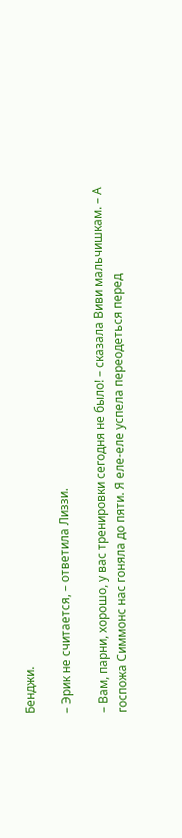Бенджи.

– Эрик не считается, – ответила Лиззи.

– Вам, парни, хорошо, у вас тренировки сегодня не было! – сказала Виви мальчишкам. – А госпожа Симмонс нас гоняла до пяти. Я еле-еле успела переодеться перед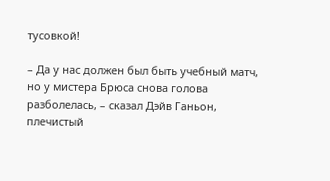тусовкой!

– Да у нас должен был быть учебный матч, но у мистера Брюса снова голова разболелась, – сказал Дэйв Ганьон, плечистый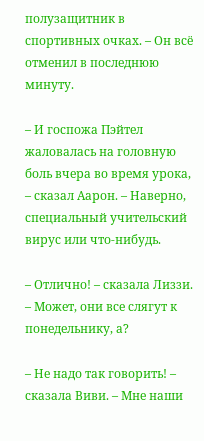полузащитник в спортивных очках. – Он всё отменил в последнюю минуту.

– И госпожа Пэйтел жаловалась на головную боль вчера во время урока, – сказал Аарон. – Наверно, специальный учительский вирус или что-нибудь.

– Отлично! – сказала Лиззи. – Может, они все слягут к понедельнику, а?

– Не надо так говорить! – сказала Виви. – Мне наши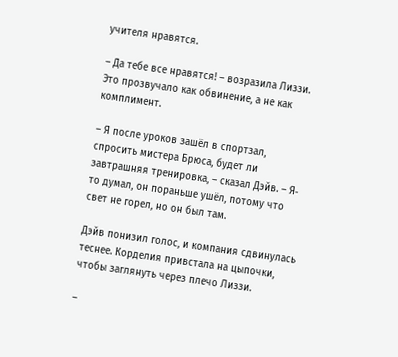учителя нравятся.

– Да тебе все нравятся! – возразила Лиззи. Это прозвучало как обвинение, а не как комплимент.

– Я после уроков зашёл в спортзал, спросить мистера Брюса, будет ли завтрашняя тренировка, – сказал Дэйв. – Я‐то думал, он пораньше ушёл, потому что свет не горел, но он был там.

Дэйв понизил голос, и компания сдвинулась теснее. Корделия привстала на цыпочки, чтобы заглянуть через плечо Лиззи.

–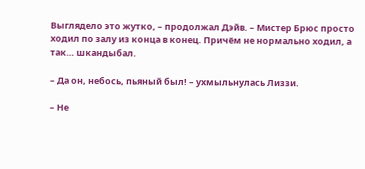Выглядело это жутко, – продолжал Дэйв. – Мистер Брюс просто ходил по залу из конца в конец. Причём не нормально ходил, а так… шкандыбал.

– Да он, небось, пьяный был! – ухмыльнулась Лиззи.

– Не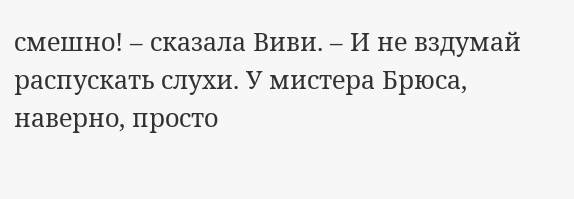смешно! – сказала Виви. – И не вздумай распускать слухи. У мистера Брюса, наверно, просто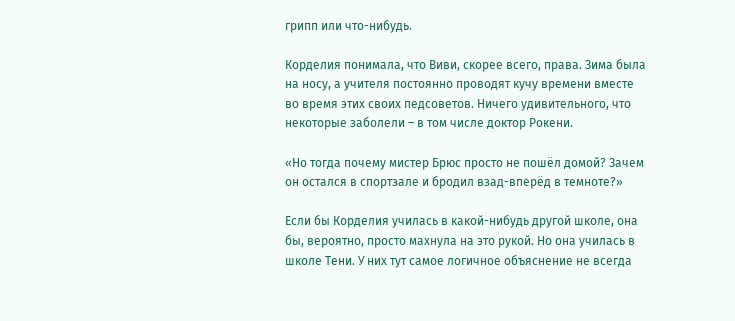грипп или что-нибудь.

Корделия понимала, что Виви, скорее всего, права. Зима была на носу, а учителя постоянно проводят кучу времени вместе во время этих своих педсоветов. Ничего удивительного, что некоторые заболели – в том числе доктор Рокени.

«Но тогда почему мистер Брюс просто не пошёл домой? Зачем он остался в спортзале и бродил взад-вперёд в темноте?»

Если бы Корделия училась в какой-нибудь другой школе, она бы, вероятно, просто махнула на это рукой. Но она училась в школе Тени. У них тут самое логичное объяснение не всегда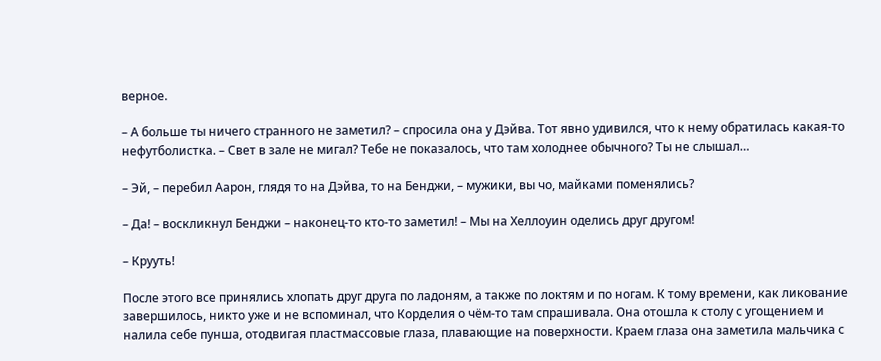верное.

– А больше ты ничего странного не заметил? – спросила она у Дэйва. Тот явно удивился, что к нему обратилась какая-то нефутболистка. – Свет в зале не мигал? Тебе не показалось, что там холоднее обычного? Ты не слышал…

– Эй, – перебил Аарон, глядя то на Дэйва, то на Бенджи, – мужики, вы чо, майками поменялись?

– Да! – воскликнул Бенджи – наконец-то кто-то заметил! – Мы на Хеллоуин оделись друг другом!

– Крууть!

После этого все принялись хлопать друг друга по ладоням, а также по локтям и по ногам. К тому времени, как ликование завершилось, никто уже и не вспоминал, что Корделия о чём-то там спрашивала. Она отошла к столу с угощением и налила себе пунша, отодвигая пластмассовые глаза, плавающие на поверхности. Краем глаза она заметила мальчика с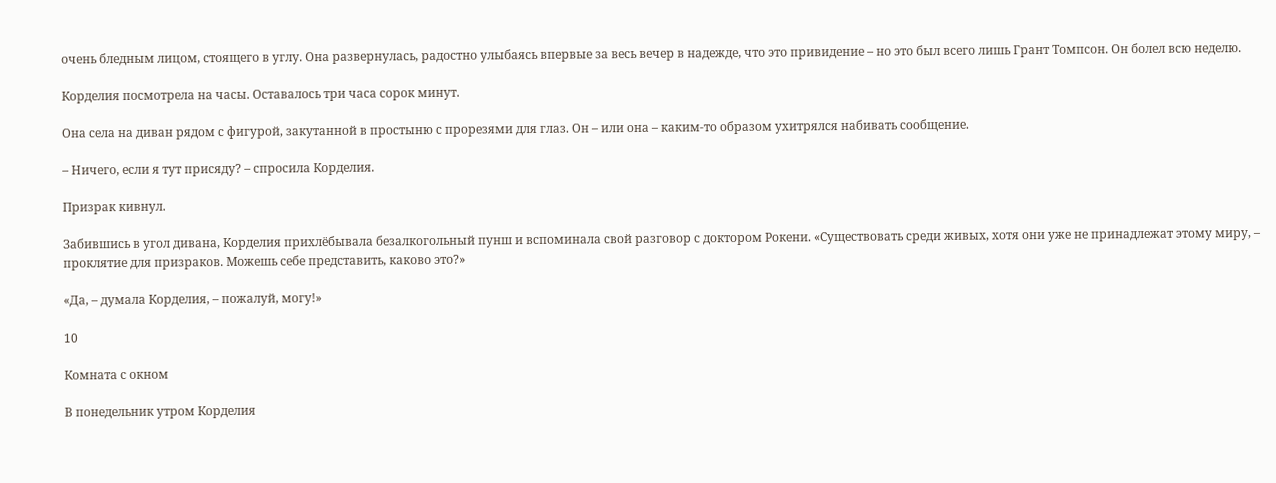очень бледным лицом, стоящего в углу. Она развернулась, радостно улыбаясь впервые за весь вечер в надежде, что это привидение – но это был всего лишь Грант Томпсон. Он болел всю неделю.

Корделия посмотрела на часы. Оставалось три часа сорок минут.

Она села на диван рядом с фигурой, закутанной в простыню с прорезями для глаз. Он – или она – каким-то образом ухитрялся набивать сообщение.

– Ничего, если я тут присяду? – спросила Корделия.

Призрак кивнул.

Забившись в угол дивана, Корделия прихлёбывала безалкогольный пунш и вспоминала свой разговор с доктором Рокени. «Существовать среди живых, хотя они уже не принадлежат этому миру, – проклятие для призраков. Можешь себе представить, каково это?»

«Да, – думала Корделия, – пожалуй, могу!»

10

Комната с окном

В понедельник утром Корделия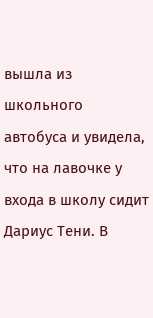вышла из школьного автобуса и увидела, что на лавочке у входа в школу сидит Дариус Тени. В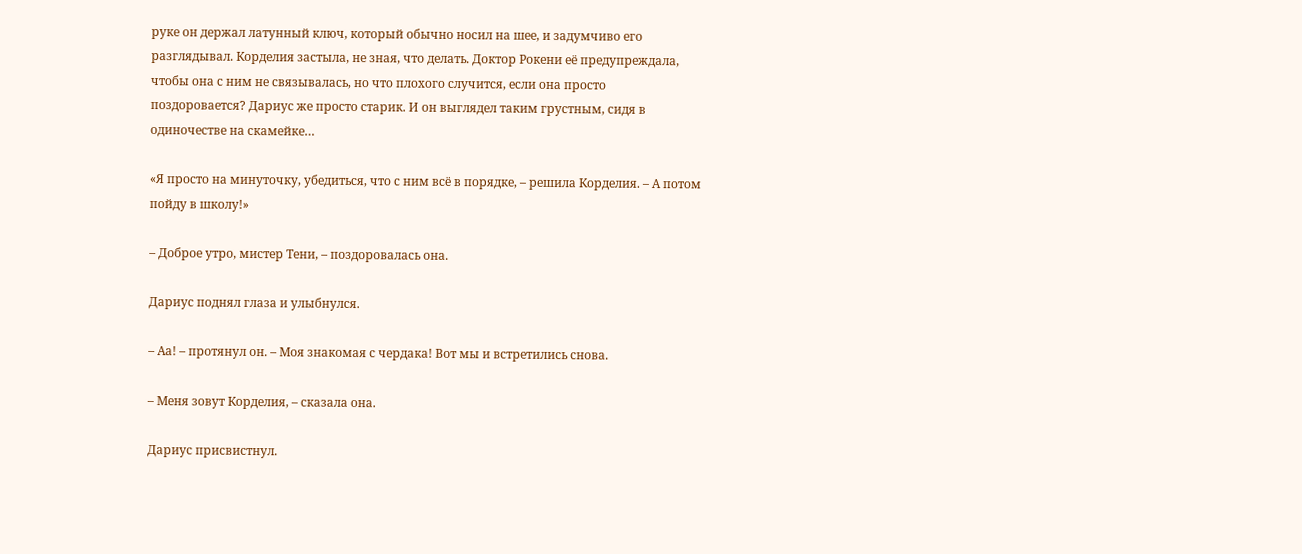руке он держал латунный ключ, который обычно носил на шее, и задумчиво его разглядывал. Корделия застыла, не зная, что делать. Доктор Рокени её предупреждала, чтобы она с ним не связывалась, но что плохого случится, если она просто поздоровается? Дариус же просто старик. И он выглядел таким грустным, сидя в одиночестве на скамейке…

«Я просто на минуточку, убедиться, что с ним всё в порядке, – решила Корделия. – А потом пойду в школу!»

– Доброе утро, мистер Тени, – поздоровалась она.

Дариус поднял глаза и улыбнулся.

– Аа! – протянул он. – Моя знакомая с чердака! Вот мы и встретились снова.

– Меня зовут Корделия, – сказала она.

Дариус присвистнул.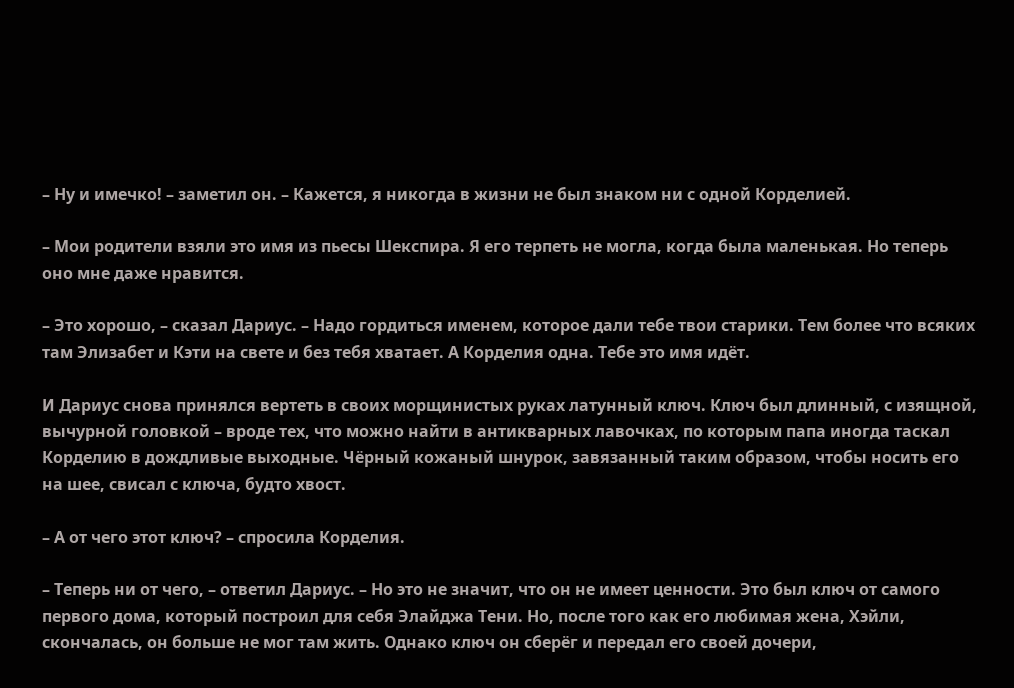– Ну и имечко! – заметил он. – Кажется, я никогда в жизни не был знаком ни с одной Корделией.

– Мои родители взяли это имя из пьесы Шекспира. Я его терпеть не могла, когда была маленькая. Но теперь оно мне даже нравится.

– Это хорошо, – сказал Дариус. – Надо гордиться именем, которое дали тебе твои старики. Тем более что всяких там Элизабет и Кэти на свете и без тебя хватает. А Корделия одна. Тебе это имя идёт.

И Дариус снова принялся вертеть в своих морщинистых руках латунный ключ. Ключ был длинный, с изящной, вычурной головкой – вроде тех, что можно найти в антикварных лавочках, по которым папа иногда таскал Корделию в дождливые выходные. Чёрный кожаный шнурок, завязанный таким образом, чтобы носить его на шее, свисал с ключа, будто хвост.

– А от чего этот ключ? – спросила Корделия.

– Теперь ни от чего, – ответил Дариус. – Но это не значит, что он не имеет ценности. Это был ключ от самого первого дома, который построил для себя Элайджа Тени. Но, после того как его любимая жена, Хэйли, скончалась, он больше не мог там жить. Однако ключ он сберёг и передал его своей дочери,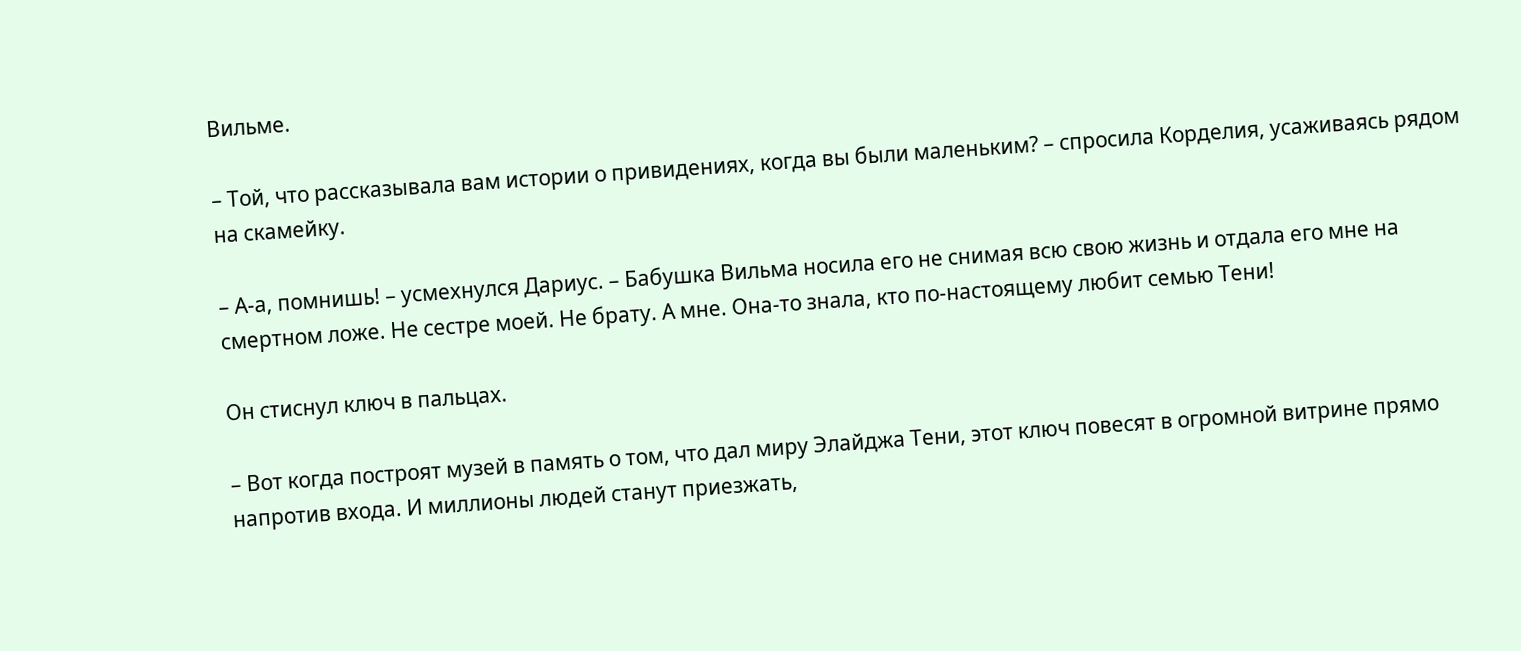Вильме.

– Той, что рассказывала вам истории о привидениях, когда вы были маленьким? – спросила Корделия, усаживаясь рядом на скамейку.

– А‐а, помнишь! – усмехнулся Дариус. – Бабушка Вильма носила его не снимая всю свою жизнь и отдала его мне на смертном ложе. Не сестре моей. Не брату. А мне. Она-то знала, кто по-настоящему любит семью Тени!

Он стиснул ключ в пальцах.

– Вот когда построят музей в память о том, что дал миру Элайджа Тени, этот ключ повесят в огромной витрине прямо напротив входа. И миллионы людей станут приезжать,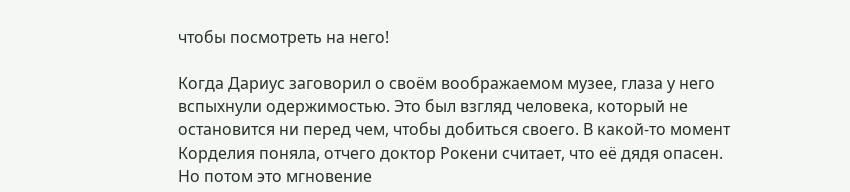чтобы посмотреть на него!

Когда Дариус заговорил о своём воображаемом музее, глаза у него вспыхнули одержимостью. Это был взгляд человека, который не остановится ни перед чем, чтобы добиться своего. В какой-то момент Корделия поняла, отчего доктор Рокени считает, что её дядя опасен. Но потом это мгновение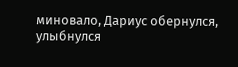миновало, Дариус обернулся, улыбнулся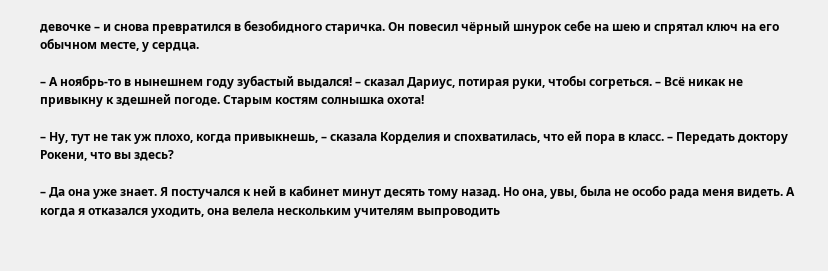девочке – и снова превратился в безобидного старичка. Он повесил чёрный шнурок себе на шею и спрятал ключ на его обычном месте, у сердца.

– А ноябрь-то в нынешнем году зубастый выдался! – сказал Дариус, потирая руки, чтобы согреться. – Всё никак не привыкну к здешней погоде. Старым костям солнышка охота!

– Ну, тут не так уж плохо, когда привыкнешь, – сказала Корделия и спохватилась, что ей пора в класс. – Передать доктору Рокени, что вы здесь?

– Да она уже знает. Я постучался к ней в кабинет минут десять тому назад. Но она, увы, была не особо рада меня видеть. А когда я отказался уходить, она велела нескольким учителям выпроводить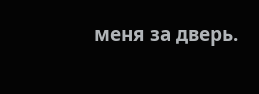меня за дверь.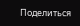Поделиться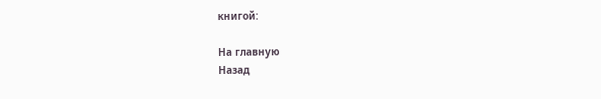книгой:

На главную
Назад